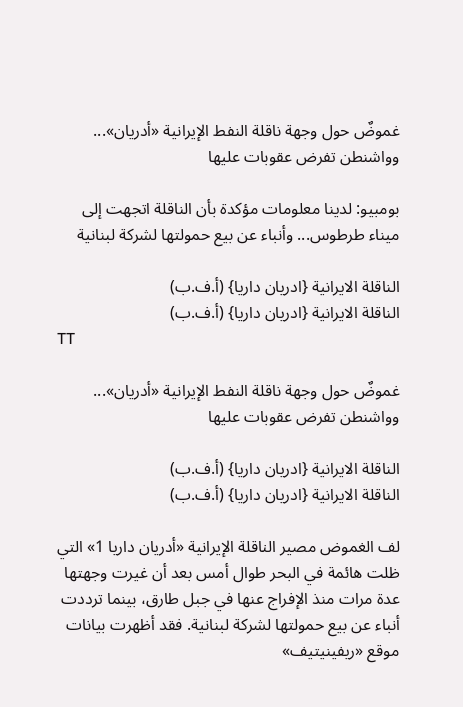غموضٌ حول وجهة ناقلة النفط الإيرانية «أدريان»... وواشنطن تفرض عقوبات عليها

بومبيو: لدينا معلومات مؤكدة بأن الناقلة اتجهت إلى ميناء طرطوس... وأنباء عن بيع حمولتها لشركة لبنانية

الناقلة الايرانية {ادريان داريا} (أ.ف.ب)
الناقلة الايرانية {ادريان داريا} (أ.ف.ب)
TT

غموضٌ حول وجهة ناقلة النفط الإيرانية «أدريان»... وواشنطن تفرض عقوبات عليها

الناقلة الايرانية {ادريان داريا} (أ.ف.ب)
الناقلة الايرانية {ادريان داريا} (أ.ف.ب)

لف الغموض مصير الناقلة الإيرانية «أدريان داريا 1» التي ظلت هائمة في البحر طوال أمس بعد أن غيرت وجهتها عدة مرات منذ الإفراج عنها في جبل طارق، بينما ترددت أنباء عن بيع حمولتها لشركة لبنانية. فقد أظهرت بيانات موقع «ريفينيتيف»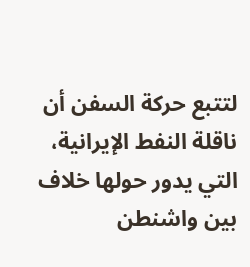لتتبع حركة السفن أن ناقلة النفط الإيرانية، التي يدور حولها خلاف بين واشنطن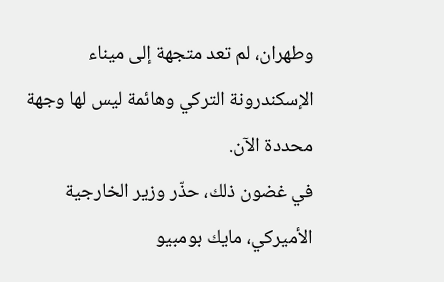وطهران، لم تعد متجهة إلى ميناء الإسكندرونة التركي وهائمة ليس لها وجهة محددة الآن.
في غضون ذلك، حذّر وزير الخارجية الأميركي، مايك بومبيو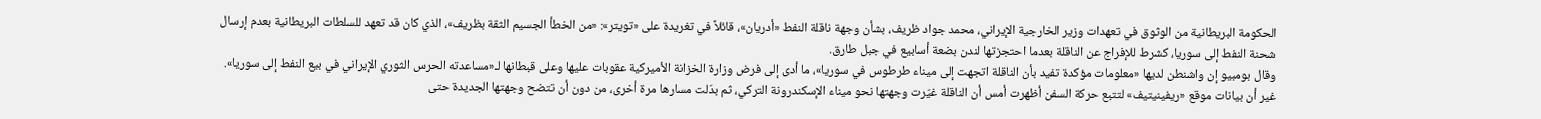الحكومة البريطانية من الوثوق في تعهدات وزير الخارجية الإيراني، محمد جواد ظريف، بشأن وجهة ناقلة النفط «أدريان»، قائلاً في تغريدة على «تويتر»: «من الخطأ الجسيم الثقة بظريف»، الذي كان قد تعهد للسلطات البريطانية بعدم إرسال شحنة النفط إلى سوريا، كشرط للإفراج عن الناقلة بعدما احتجزتها لندن بضعة أسابيع في جبل طارق.
وقال بومبيو إن واشنطن لديها «معلومات مؤكدة تفيد بأن الناقلة اتجهت إلى ميناء طرطوس في سوريا»، ما أدى إلى فرض وزارة الخزانة الأميركية عقوبات عليها وعلى قبطانها لـ«مساعدته الحرس الثوري الإيراني في بيع النفط إلى سوريا».
غير أن بيانات موقع «ريفينيتيف» لتتبع حركة السفن أظهرت أمس أن الناقلة غيّرت وجهتها نحو ميناء الإسكندرونة التركي، ثم بدّلت مسارها مرة أخرى، من دون أن تتضح وجهتها الجديدة حتى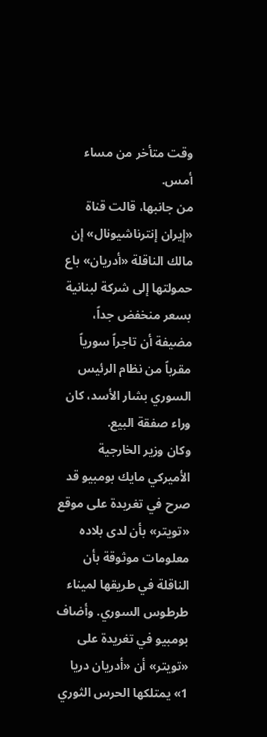وقت متأخر من مساء أمس.
من جانبها، قالت قناة «إيران إنترناشيونال» إن مالك الناقلة «أدريان» باع حمولتها إلى شركة لبنانية بسعر منخفض جداً، مضيفة أن تاجراً سورياً مقرباً من نظام الرئيس السوري بشار الأسد، كان وراء صفقة البيع.
وكان وزير الخارجية الأميركي مايك بومبيو قد صرح في تغريدة على موقع «تويتر» بأن لدى بلاده معلومات موثوقة بأن الناقلة في طريقها لميناء طرطوس السوري. وأضاف بومبيو في تغريدة على «تويتر» أن «أدريان دريا 1» يمتلكها الحرس الثوري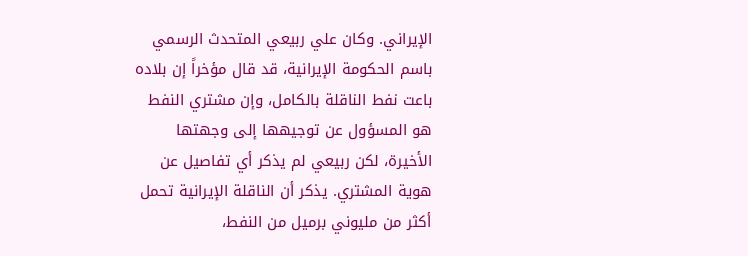الإيراني. وكان علي ربيعي المتحدث الرسمي باسم الحكومة الإيرانية، قد قال مؤخراً إن بلاده باعت نفط الناقلة بالكامل، وإن مشتري النفط هو المسؤول عن توجيهها إلى وجهتها الأخيرة، لكن ربيعي لم يذكر أي تفاصيل عن هوية المشتري. يذكر أن الناقلة الإيرانية تحمل أكثر من مليوني برميل من النفط،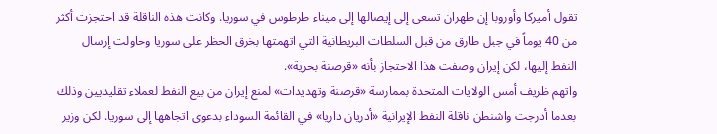تقول أميركا وأوروبا إن طهران تسعى إلى إيصالها إلى ميناء طرطوس في سوريا. وكانت هذه الناقلة قد احتجزت أكثر من 40 يوماً في جبل طارق من قبل السلطات البريطانية التي اتهمتها بخرق الحظر على سوريا وحاولت إرسال النفط إليها، لكن إيران وصفت هذا الاحتجاز بأنه «قرصنة بحرية».
واتهم ظريف أمس الولايات المتحدة بممارسة «قرصنة وتهديدات» لمنع إيران من بيع النفط لعملاء تقليديين وذلك بعدما أدرجت واشنطن ناقلة النفط الإيرانية «أدريان داريا» في القائمة السوداء بدعوى اتجاهها إلى سوريا. لكن وزير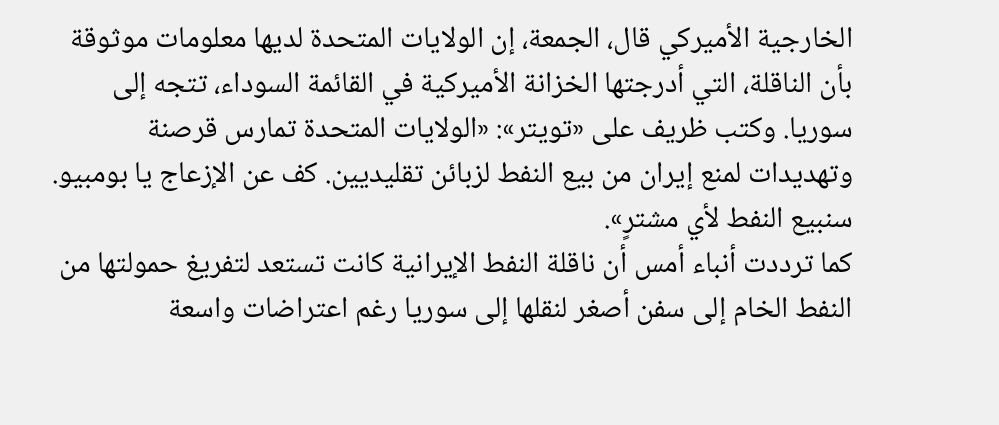الخارجية الأميركي قال، الجمعة، إن الولايات المتحدة لديها معلومات موثوقة بأن الناقلة، التي أدرجتها الخزانة الأميركية في القائمة السوداء، تتجه إلى سوريا. وكتب ظريف على «تويتر»: «الولايات المتحدة تمارس قرصنة وتهديدات لمنع إيران من بيع النفط لزبائن تقليديين. كف عن الإزعاج يا بومبيو. سنبيع النفط لأي مشترٍ».
كما ترددت أنباء أمس أن ناقلة النفط الإيرانية كانت تستعد لتفريغ حمولتها من النفط الخام إلى سفن أصغر لنقلها إلى سوريا رغم اعتراضات واسعة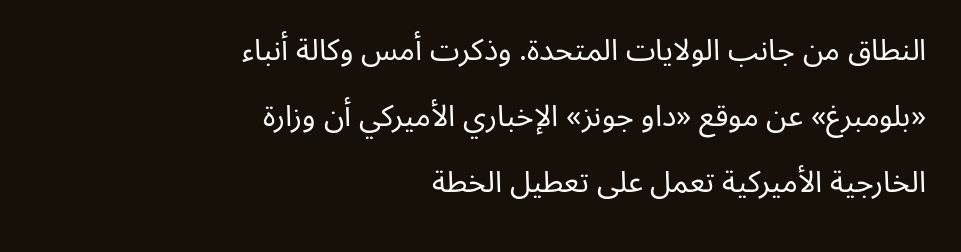النطاق من جانب الولايات المتحدة. وذكرت أمس وكالة أنباء «بلومبرغ» عن موقع «داو جونز» الإخباري الأميركي أن وزارة الخارجية الأميركية تعمل على تعطيل الخطة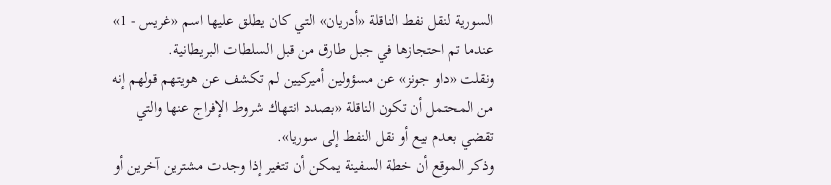السورية لنقل نفط الناقلة «أدريان» التي كان يطلق عليها اسم «غريس - 1» عندما تم احتجازها في جبل طارق من قبل السلطات البريطانية.
ونقلت «داو جونز» عن مسؤولين أميركيين لم تكشف عن هويتهم قولهم إنه من المحتمل أن تكون الناقلة «بصدد انتهاك شروط الإفراج عنها والتي تقضي بعدم بيع أو نقل النفط إلى سوريا».
وذكر الموقع أن خطة السفينة يمكن أن تتغير إذا وجدت مشترين آخرين أو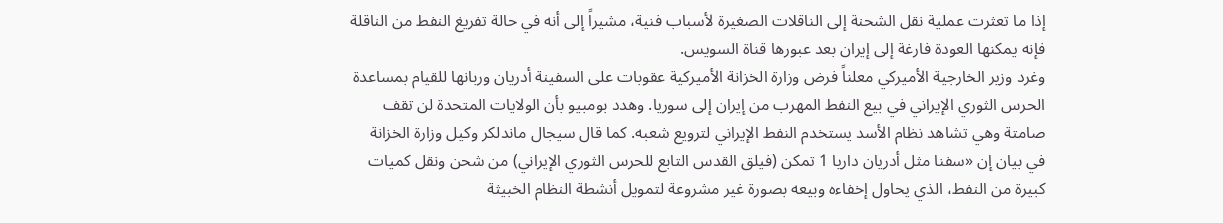إذا ما تعثرت عملية نقل الشحنة إلى الناقلات الصغيرة لأسباب فنية، مشيراً إلى أنه في حالة تفريغ النفط من الناقلة فإنه يمكنها العودة فارغة إلى إيران بعد عبورها قناة السويس.
وغرد وزير الخارجية الأميركي معلناً فرض وزارة الخزانة الأميركية عقوبات على السفينة أدريان وربانها للقيام بمساعدة الحرس الثوري الإيراني في بيع النفط المهرب من إيران إلى سوريا. وهدد بومبيو بأن الولايات المتحدة لن تقف صامتة وهي تشاهد نظام الأسد يستخدم النفط الإيراني لترويع شعبه. كما قال سيجال ماندلكر وكيل وزارة الخزانة في بيان إن «سفنا مثل أدريان داريا 1 تمكن (فيلق القدس التابع للحرس الثوري الإيراني) من شحن ونقل كميات كبيرة من النفط، الذي يحاول إخفاءه وبيعه بصورة غير مشروعة لتمويل أنشطة النظام الخبيثة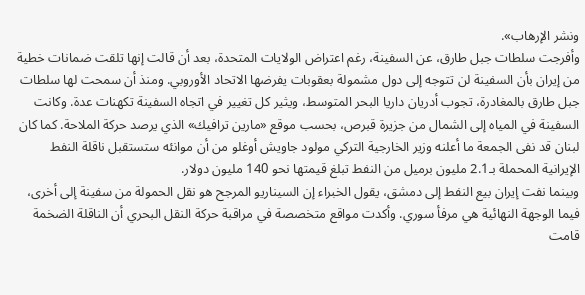ونشر الإرهاب».
وأفرجت سلطات جبل طارق، عن السفينة، رغم اعتراض الولايات المتحدة، بعد أن قالت إنها تلقت ضمانات خطية من إيران بأن السفينة لن تتوجه إلى دول مشمولة بعقوبات يفرضها الاتحاد الأوروبي. ومنذ أن سمحت لها سلطات جبل طارق بالمغادرة، تجوب أدريان داريا البحر المتوسط، ويثير كل تغيير في اتجاه السفينة تكهنات عدة. وكانت السفينة في المياه إلى الشمال من جزيرة قبرص، بحسب موقع «مارين ترافيك» الذي يرصد حركة الملاحة. كما كان لبنان قد نفى الجمعة ما أعلنه وزير الخارجية التركي مولود جاويش أوغلو من أن موانئه ستستقبل ناقلة النفط الإيرانية المحملة بـ2.1 مليون برميل من النفط تبلغ قيمتها نحو 140 مليون دولار.
وبينما نفت إيران بيع النفط إلى دمشق، يقول الخبراء إن السيناريو المرجح هو نقل الحمولة من سفينة إلى أخرى، فيما الوجهة النهائية هي مرفأ سوري. وأكدت مواقع متخصصة في مراقبة حركة النقل البحري أن الناقلة الضخمة قامت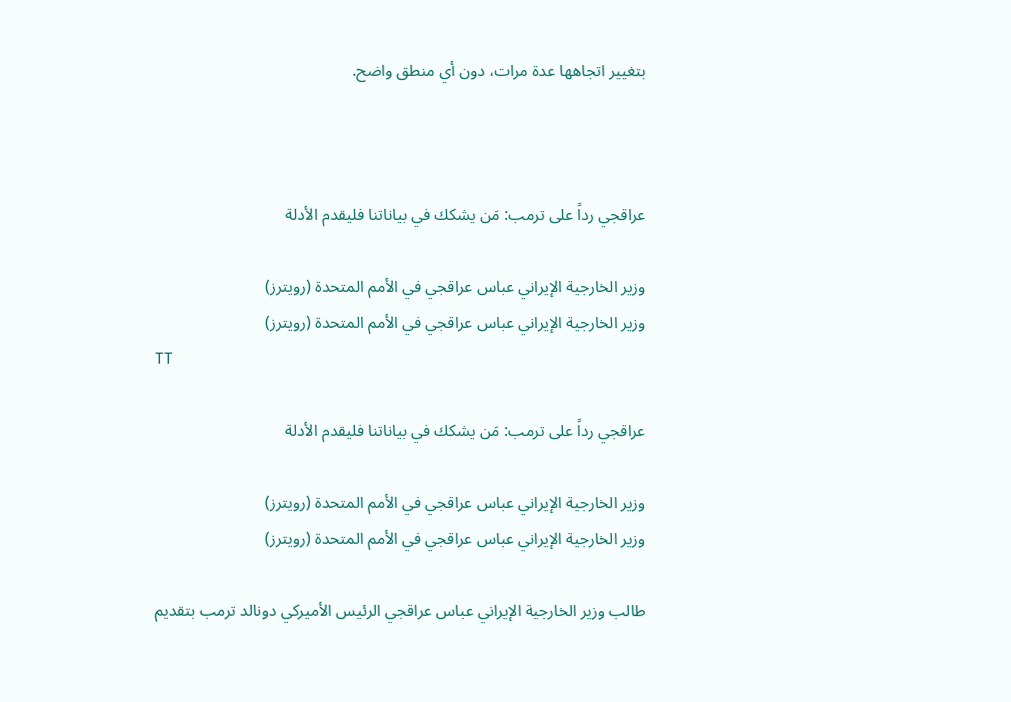بتغيير اتجاهها عدة مرات، دون أي منطق واضح.



عراقجي رداً على ترمب: مَن يشكك في بياناتنا فليقدم الأدلة

وزير الخارجية الإيراني عباس عراقجي في الأمم المتحدة (رويترز)
وزير الخارجية الإيراني عباس عراقجي في الأمم المتحدة (رويترز)
TT

عراقجي رداً على ترمب: مَن يشكك في بياناتنا فليقدم الأدلة

وزير الخارجية الإيراني عباس عراقجي في الأمم المتحدة (رويترز)
وزير الخارجية الإيراني عباس عراقجي في الأمم المتحدة (رويترز)

طالب وزير الخارجية الإيراني عباس عراقجي الرئيس الأميركي دونالد ترمب بتقديم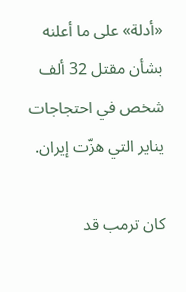«أدلة» على ما أعلنه بشأن مقتل 32 ألف شخص في احتجاجات يناير التي هزّت إيران.

كان ترمب قد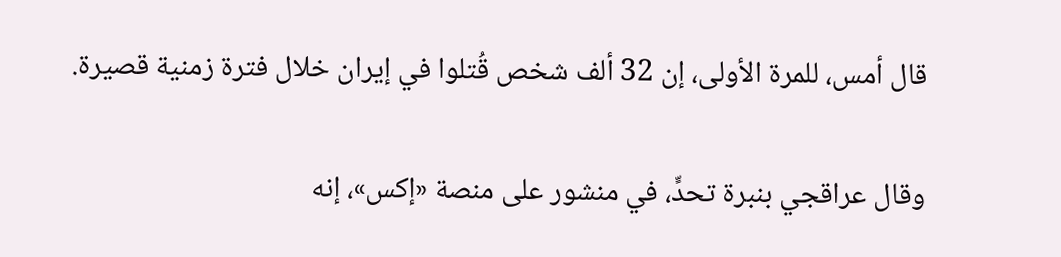قال أمس، للمرة الأولى، إن 32 ألف شخص قُتلوا في إيران خلال فترة زمنية قصيرة.

وقال عراقجي بنبرة تحدٍّ، في منشور على منصة «إكس»، إنه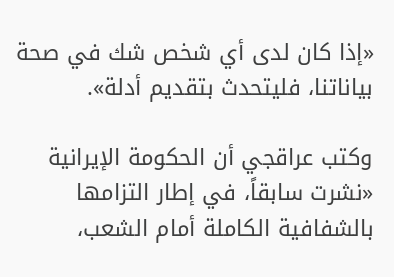«إذا كان لدى أي شخص شك في صحة بياناتنا، فليتحدث بتقديم أدلة».

وكتب عراقجي أن الحكومة الإيرانية «نشرت سابقاً، في إطار التزامها بالشفافية الكاملة أمام الشعب،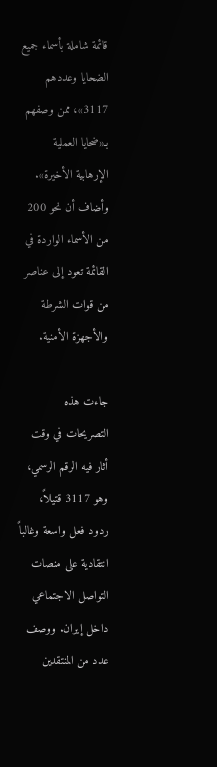قائمة شاملة بأسماء جميع الضحايا وعددهم 3117»، ممن وصفهم بـ«ضحايا العملية الإرهابية الأخيرة». وأضاف أن نحو 200 من الأسماء الواردة في القائمة تعود إلى عناصر من قوات الشرطة والأجهزة الأمنية.

جاءت هذه التصريحات في وقت أثار فيه الرقم الرسمي، وهو 3117 قتيلاً، ردود فعل واسعة وغالباً انتقادية على منصات التواصل الاجتماعي داخل إيران. ووصف عدد من المنتقدين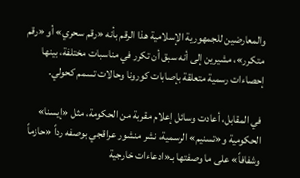والمعارضين للجمهورية الإسلامية هذا الرقم بأنه «رقم سحري» أو «رقم متكرر»، مشيرين إلى أنه سبق أن تكرر في مناسبات مختلفة، بينها إحصاءات رسمية متعلقة بإصابات كورونا وحالات تسمم كحولي.

في المقابل، أعادت وسائل إعلام مقربة من الحكومة، مثل «إيسنا» الحكومية و«تسنيم» الرسمية، نشر منشور عراقجي بوصفه رداً «حازماً وشفافاً» على ما وصفتها بـ«ادعاءات خارجية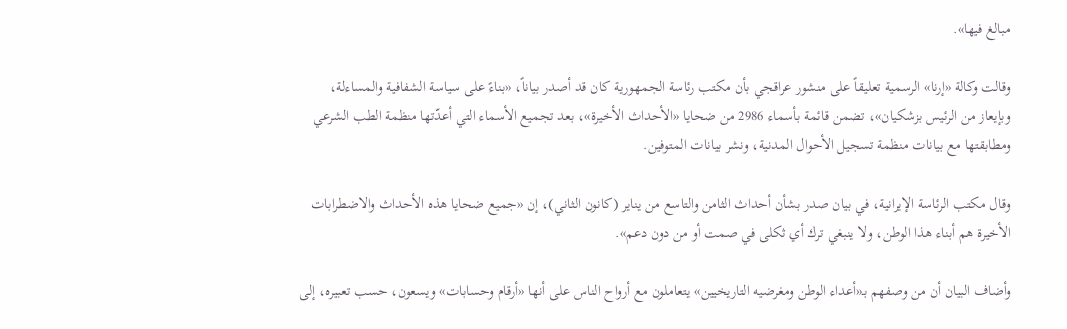مبالغ فيها».

وقالت وكالة «إرنا» الرسمية تعليقاً على منشور عراقجي بأن مكتب رئاسة الجمهورية كان قد أصدر بياناً، «بناءً على سياسة الشفافية والمساءلة، وبإيعاز من الرئيس بزشكيان»، تضمن قائمة بأسماء 2986 من ضحايا «الأحداث الأخيرة»، بعد تجميع الأسماء التي أعدّتها منظمة الطب الشرعي ومطابقتها مع بيانات منظمة تسجيل الأحوال المدنية، ونشر بيانات المتوفين.

وقال مكتب الرئاسة الإيرانية، في بيان صدر بشأن أحداث الثامن والتاسع من يناير (كانون الثاني)، إن «جميع ضحايا هذه الأحداث والاضطرابات الأخيرة هم أبناء هذا الوطن، ولا ينبغي ترك أي ثكلى في صمت أو من دون دعم».

وأضاف البيان أن من وصفهم بـ«أعداء الوطن ومغرضيه التاريخيين» يتعاملون مع أرواح الناس على أنها «أرقام وحسابات» ويسعون، حسب تعبيره، إلى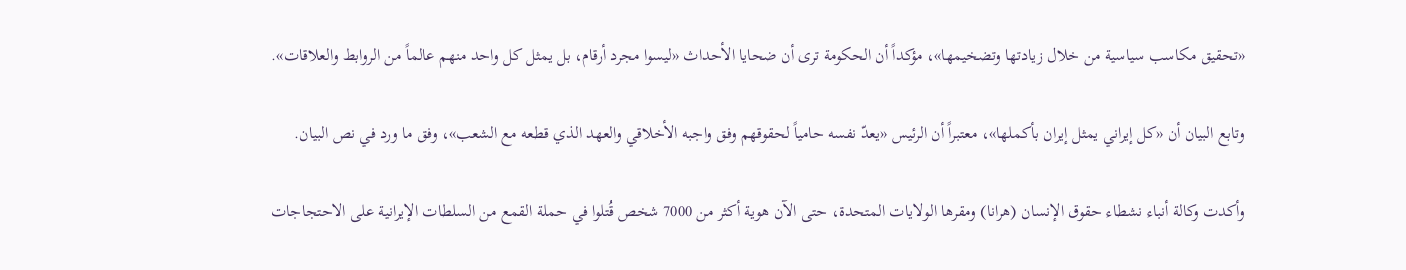«تحقيق مكاسب سياسية من خلال زيادتها وتضخيمها»، مؤكداً أن الحكومة ترى أن ضحايا الأحداث «ليسوا مجرد أرقام، بل يمثل كل واحد منهم عالماً من الروابط والعلاقات».

وتابع البيان أن «كل إيراني يمثل إيران بأكملها»، معتبراً أن الرئيس «يعدّ نفسه حامياً لحقوقهم وفق واجبه الأخلاقي والعهد الذي قطعه مع الشعب»، وفق ما ورد في نص البيان.

وأكدت وكالة أنباء نشطاء حقوق الإنسان (هرانا) ومقرها الولايات المتحدة، حتى الآن هوية أكثر من 7000 شخص قُتلوا في حملة القمع من السلطات الإيرانية على الاحتجاجات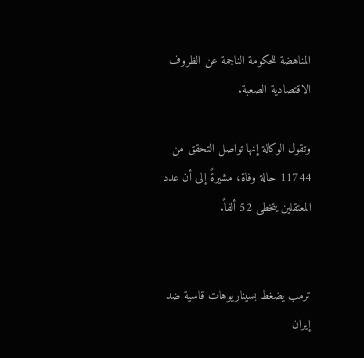المناهضة للحكومة الناجمة عن الظروف الاقتصادية الصعبة.

وتقول الوكالة إنها تواصل التحقق من 11744 حالة وفاة، مشيرةً إلى أن عدد المعتقلين يتخطى 52 ألفاً.


ترمب يضغط بسيناريوهات قاسية ضد إيران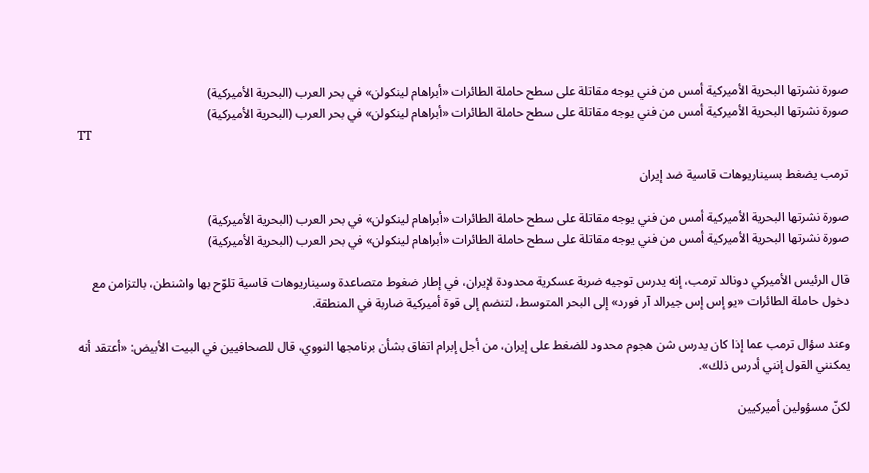صورة نشرتها البحرية الأميركية أمس من فني يوجه مقاتلة على سطح حاملة الطائرات «أبراهام لينكولن» في بحر العرب (البحرية الأميركية)
صورة نشرتها البحرية الأميركية أمس من فني يوجه مقاتلة على سطح حاملة الطائرات «أبراهام لينكولن» في بحر العرب (البحرية الأميركية)
TT

ترمب يضغط بسيناريوهات قاسية ضد إيران

صورة نشرتها البحرية الأميركية أمس من فني يوجه مقاتلة على سطح حاملة الطائرات «أبراهام لينكولن» في بحر العرب (البحرية الأميركية)
صورة نشرتها البحرية الأميركية أمس من فني يوجه مقاتلة على سطح حاملة الطائرات «أبراهام لينكولن» في بحر العرب (البحرية الأميركية)

قال الرئيس الأميركي دونالد ترمب، إنه يدرس توجيه ضربة عسكرية محدودة لإيران، في إطار ضغوط متصاعدة وسيناريوهات قاسية تلوّح بها واشنطن، بالتزامن مع دخول حاملة الطائرات «يو إس إس جيرالد آر فورد» إلى البحر المتوسط، لتنضم إلى قوة أميركية ضاربة في المنطقة.

وعند سؤال ترمب عما إذا كان يدرس شن هجوم محدود للضغط على إيران، من أجل إبرام اتفاق بشأن برنامجها النووي، قال للصحافيين في البيت الأبيض: «أعتقد أنه يمكنني القول إنني أدرس ذلك».

لكنّ مسؤولين أميركيين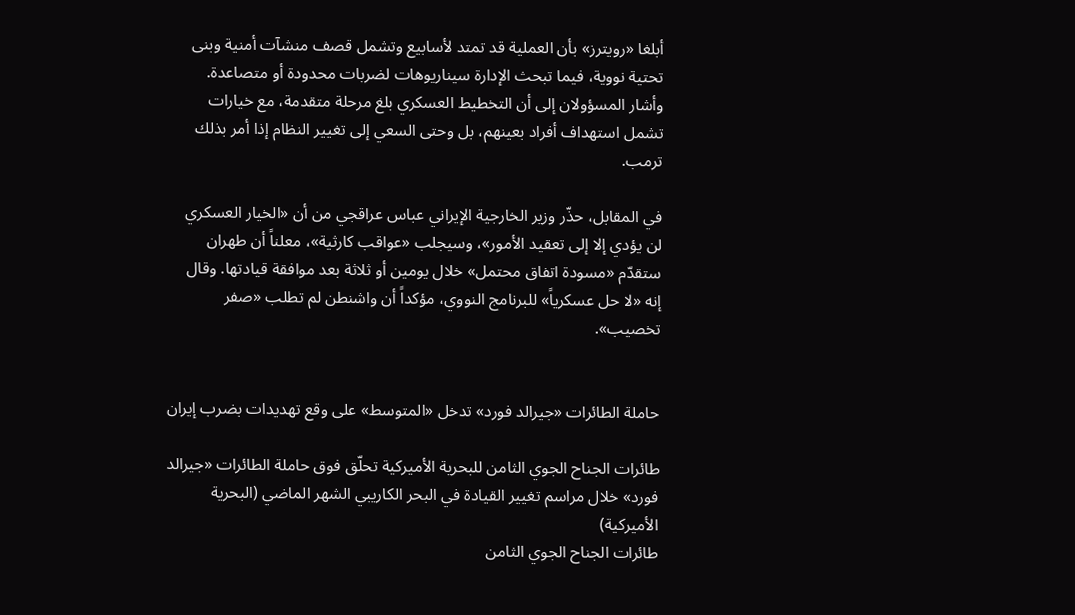أبلغا «رويترز» بأن العملية قد تمتد لأسابيع وتشمل قصف منشآت أمنية وبنى تحتية نووية، فيما تبحث الإدارة سيناريوهات لضربات محدودة أو متصاعدة. وأشار المسؤولان إلى أن التخطيط العسكري بلغ مرحلة متقدمة، مع خيارات تشمل استهداف أفراد بعينهم، بل وحتى السعي إلى تغيير النظام إذا أمر بذلك ترمب.

في المقابل، حذّر وزير الخارجية الإيراني عباس عراقجي من أن «الخيار العسكري لن يؤدي إلا إلى تعقيد الأمور»، وسيجلب «عواقب كارثية»، معلناً أن طهران ستقدّم «مسودة اتفاق محتمل» خلال يومين أو ثلاثة بعد موافقة قيادتها. وقال إنه «لا حل عسكرياً» للبرنامج النووي، مؤكداً أن واشنطن لم تطلب «صفر تخصيب».


حاملة الطائرات «جيرالد فورد» تدخل «المتوسط» على وقع تهديدات بضرب إيران

طائرات الجناح الجوي الثامن للبحرية الأميركية تحلّق فوق حاملة الطائرات «جيرالد فورد» خلال مراسم تغيير القيادة في البحر الكاريبي الشهر الماضي (البحرية الأميركية)
طائرات الجناح الجوي الثامن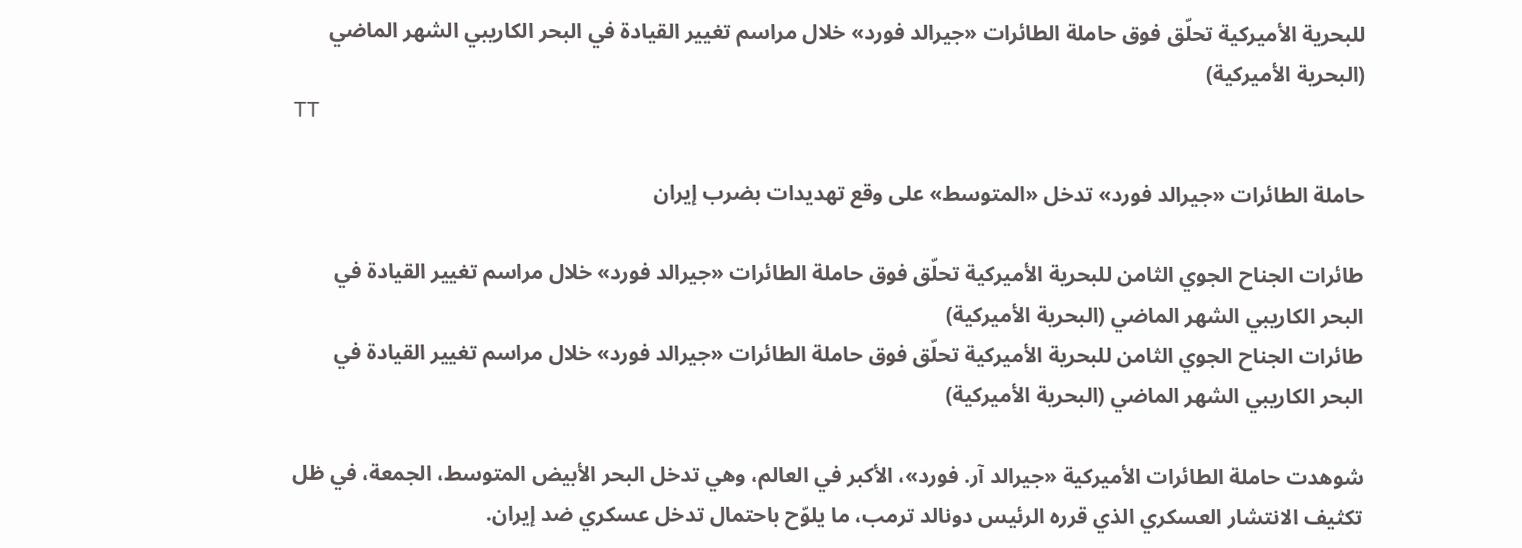للبحرية الأميركية تحلّق فوق حاملة الطائرات «جيرالد فورد» خلال مراسم تغيير القيادة في البحر الكاريبي الشهر الماضي (البحرية الأميركية)
TT

حاملة الطائرات «جيرالد فورد» تدخل «المتوسط» على وقع تهديدات بضرب إيران

طائرات الجناح الجوي الثامن للبحرية الأميركية تحلّق فوق حاملة الطائرات «جيرالد فورد» خلال مراسم تغيير القيادة في البحر الكاريبي الشهر الماضي (البحرية الأميركية)
طائرات الجناح الجوي الثامن للبحرية الأميركية تحلّق فوق حاملة الطائرات «جيرالد فورد» خلال مراسم تغيير القيادة في البحر الكاريبي الشهر الماضي (البحرية الأميركية)

شوهدت حاملة الطائرات الأميركية «جيرالد آر. فورد»، الأكبر في العالم، وهي تدخل البحر الأبيض المتوسط، الجمعة، في ظل تكثيف الانتشار العسكري الذي قرره الرئيس دونالد ترمب، ما يلوّح باحتمال تدخل عسكري ضد إيران.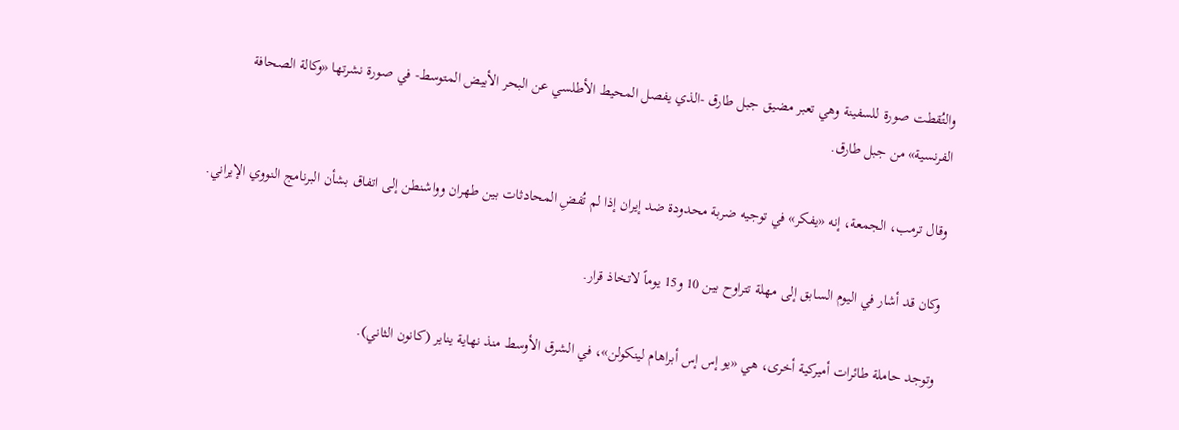والتُقطت صورة للسفينة وهي تعبر مضيق جبل طارق -الذي يفصل المحيط الأطلسي عن البحر الأبيض المتوسط- في صورة نشرتها «وكالة الصحافة الفرنسية» من جبل طارق.

وقال ترمب، الجمعة، إنه «يفكر» في توجيه ضربة محدودة ضد إيران إذا لم تُفضِ المحادثات بين طهران وواشنطن إلى اتفاق بشأن البرنامج النووي الإيراني.

وكان قد أشار في اليوم السابق إلى مهلة تتراوح بين 10 و15 يوماً لاتخاذ قرار.

وتوجد حاملة طائرات أميركية أخرى، هي «يو إس إس أبراهام لينكولن»، في الشرق الأوسط منذ نهاية يناير (كانون الثاني).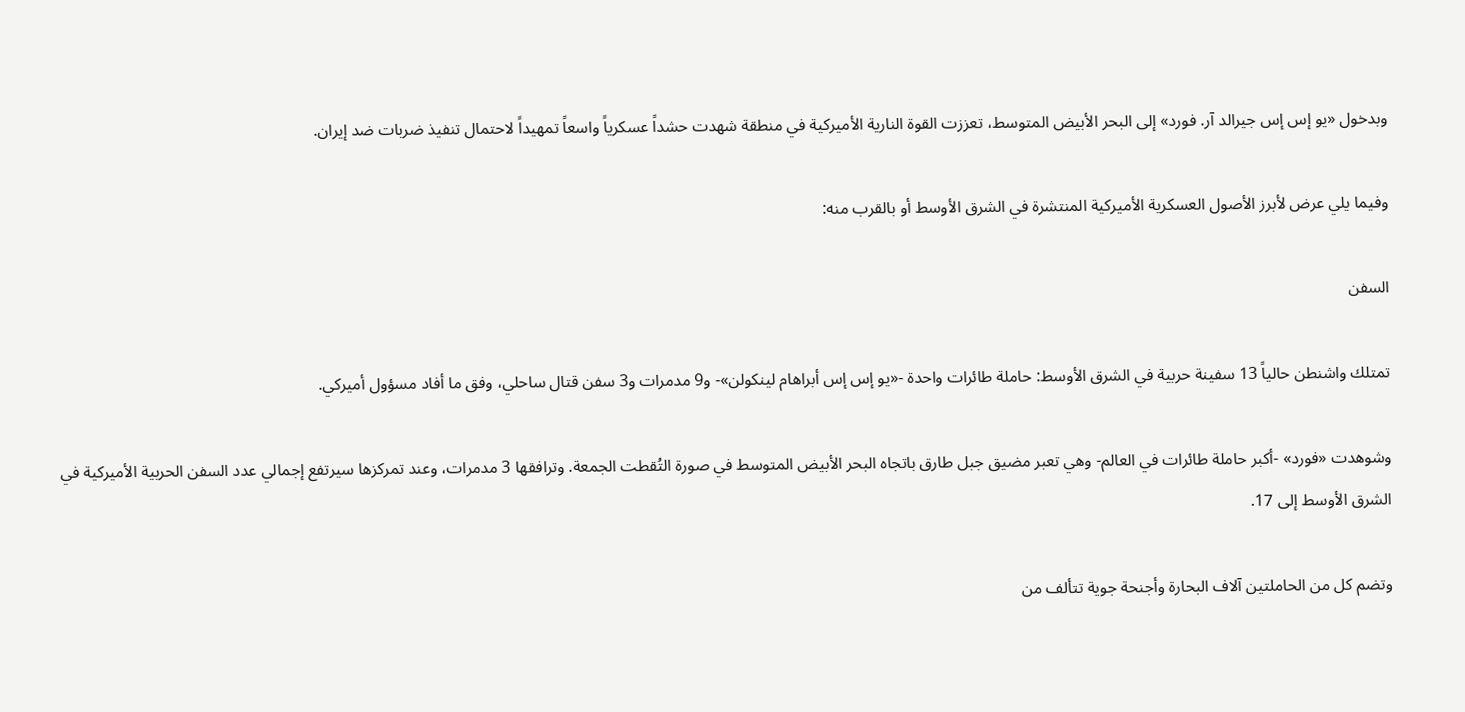وبدخول «يو إس إس جيرالد آر. فورد» إلى البحر الأبيض المتوسط، تعززت القوة النارية الأميركية في منطقة شهدت حشداً عسكرياً واسعاً تمهيداً لاحتمال تنفيذ ضربات ضد إيران.

وفيما يلي عرض لأبرز الأصول العسكرية الأميركية المنتشرة في الشرق الأوسط أو بالقرب منه:

السفن

تمتلك واشنطن حالياً 13 سفينة حربية في الشرق الأوسط: حاملة طائرات واحدة -«يو إس إس أبراهام لينكولن»- و9 مدمرات و3 سفن قتال ساحلي، وفق ما أفاد مسؤول أميركي.

وشوهدت «فورد» -أكبر حاملة طائرات في العالم- وهي تعبر مضيق جبل طارق باتجاه البحر الأبيض المتوسط في صورة التُقطت الجمعة. وترافقها 3 مدمرات، وعند تمركزها سيرتفع إجمالي عدد السفن الحربية الأميركية في الشرق الأوسط إلى 17.

وتضم كل من الحاملتين آلاف البحارة وأجنحة جوية تتألف من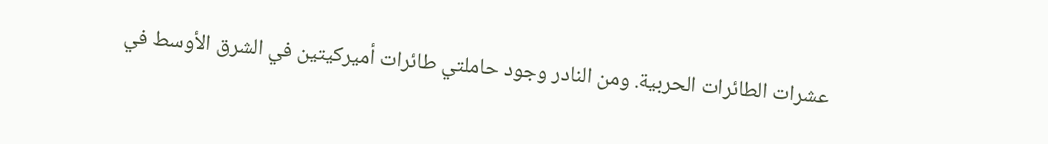عشرات الطائرات الحربية. ومن النادر وجود حاملتي طائرات أميركيتين في الشرق الأوسط في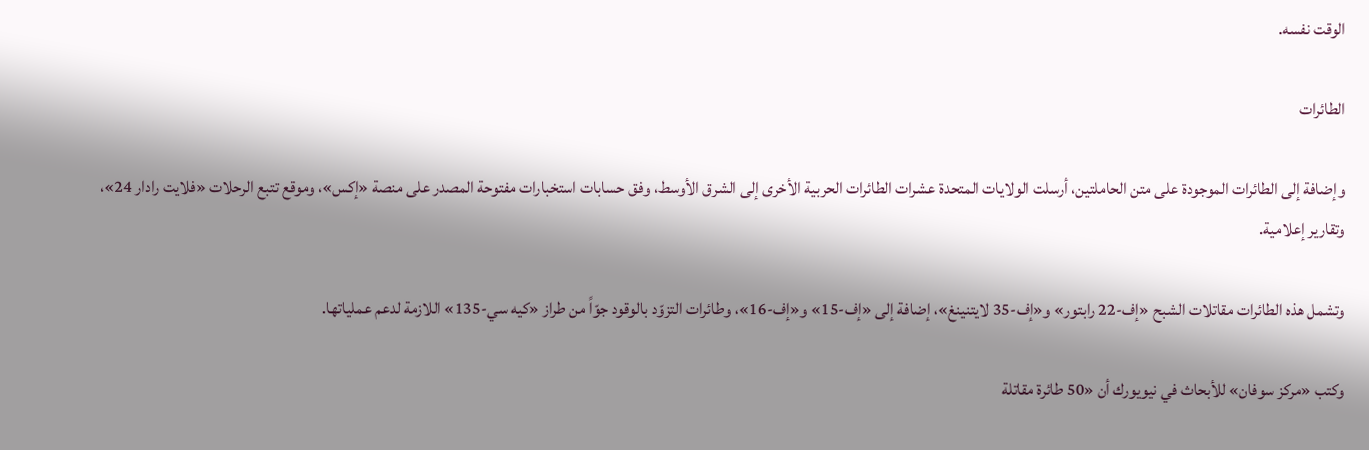الوقت نفسه.

الطائرات

وإضافة إلى الطائرات الموجودة على متن الحاملتين، أرسلت الولايات المتحدة عشرات الطائرات الحربية الأخرى إلى الشرق الأوسط، وفق حسابات استخبارات مفتوحة المصدر على منصة «إكس»، وموقع تتبع الرحلات «فلايت رادار 24»، وتقارير إعلامية.

وتشمل هذه الطائرات مقاتلات الشبح «إف-22 رابتور» و«إف-35 لايتنينغ»، إضافة إلى «إف-15» و«إف-16»، وطائرات التزوّد بالوقود جوّاً من طراز «كيه سي-135» اللازمة لدعم عملياتها.

وكتب «مركز سوفان» للأبحاث في نيويورك أن «50 طائرة مقاتلة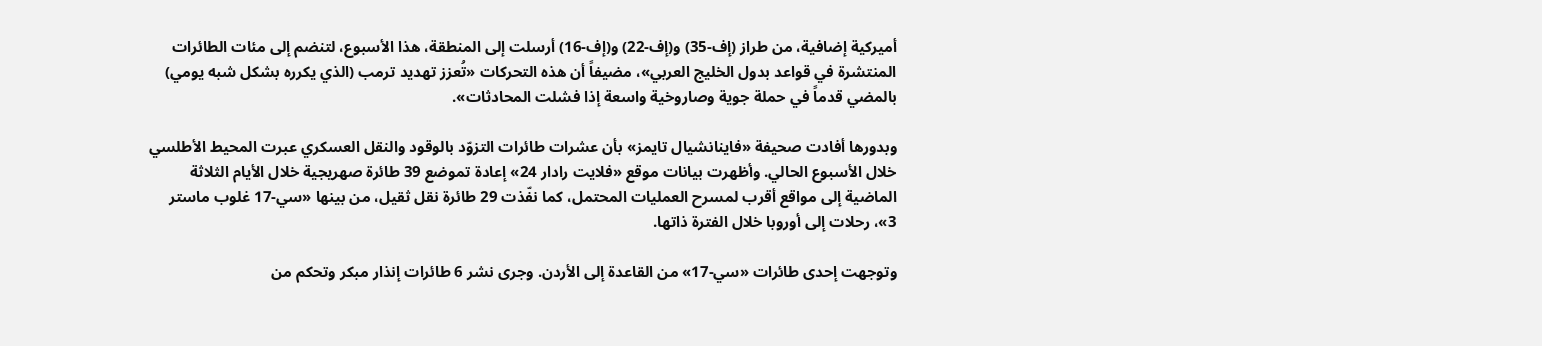أميركية إضافية، من طراز (إف-35) و(إف-22) و(إف-16) أرسلت إلى المنطقة، هذا الأسبوع، لتنضم إلى مئات الطائرات المنتشرة في قواعد بدول الخليج العربي»، مضيفاً أن هذه التحركات «تُعزز تهديد ترمب (الذي يكرره بشكل شبه يومي) بالمضي قدماً في حملة جوية وصاروخية واسعة إذا فشلت المحادثات».

وبدورها أفادت صحيفة «فاينانشيال تايمز» بأن عشرات طائرات التزوّد بالوقود والنقل العسكري عبرت المحيط الأطلسي خلال الأسبوع الحالي. وأظهرت بيانات موقع «فلايت رادار 24» إعادة تموضع 39 طائرة صهريجية خلال الأيام الثلاثة الماضية إلى مواقع أقرب لمسرح العمليات المحتمل، كما نفّذت 29 طائرة نقل ثقيل، من بينها «سي-17 غلوب ماستر 3»، رحلات إلى أوروبا خلال الفترة ذاتها.

وتوجهت إحدى طائرات «سي-17» من القاعدة إلى الأردن. وجرى نشر 6 طائرات إنذار مبكر وتحكم من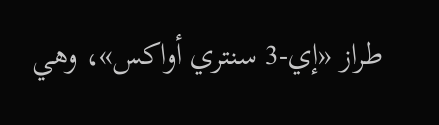طراز «إي-3 سنتري أواكس»، وهي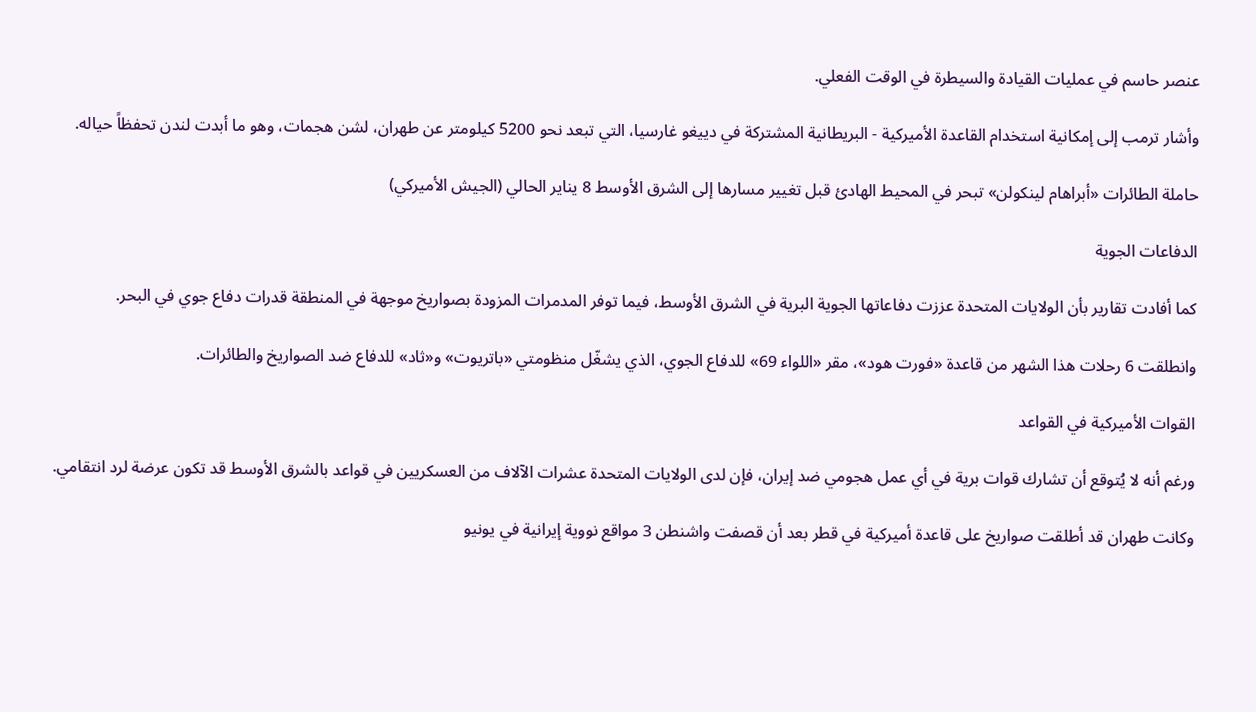عنصر حاسم في عمليات القيادة والسيطرة في الوقت الفعلي.

وأشار ترمب إلى إمكانية استخدام القاعدة الأميركية - البريطانية المشتركة في دييغو غارسيا، التي تبعد نحو 5200 كيلومتر عن طهران، لشن هجمات، وهو ما أبدت لندن تحفظاً حياله.

حاملة الطائرات «أبراهام لينكولن» تبحر في المحيط الهادئ قبل تغيير مسارها إلى الشرق الأوسط 8 يناير الحالي (الجيش الأميركي)

الدفاعات الجوية

كما أفادت تقارير بأن الولايات المتحدة عززت دفاعاتها الجوية البرية في الشرق الأوسط، فيما توفر المدمرات المزودة بصواريخ موجهة في المنطقة قدرات دفاع جوي في البحر.

وانطلقت 6 رحلات هذا الشهر من قاعدة «فورت هود»، مقر «اللواء 69» للدفاع الجوي، الذي يشغّل منظومتي «باتريوت» و«ثاد» للدفاع ضد الصواريخ والطائرات.

القوات الأميركية في القواعد

ورغم أنه لا يُتوقع أن تشارك قوات برية في أي عمل هجومي ضد إيران، فإن لدى الولايات المتحدة عشرات الآلاف من العسكريين في قواعد بالشرق الأوسط قد تكون عرضة لرد انتقامي.

وكانت طهران قد أطلقت صواريخ على قاعدة أميركية في قطر بعد أن قصفت واشنطن 3 مواقع نووية إيرانية في يونيو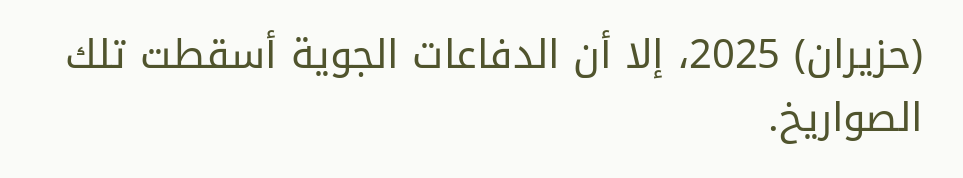(حزيران) 2025، إلا أن الدفاعات الجوية أسقطت تلك الصواريخ.